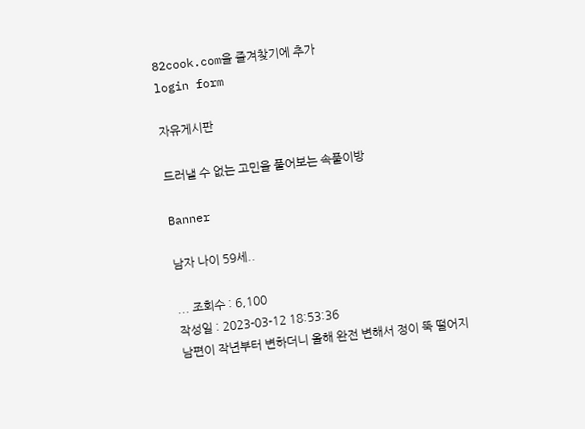82cook.com을 즐겨찾기에 추가
login form

자유게시판

드러낼 수 없는 고민을 풀어보는 속풀이방

Banner

남자 나이 59세..

... 조회수 : 6,100
작성일 : 2023-03-12 18:53:36
남편이 작년부터 변하더니 올해 완전 변해서 정이 뚝 떨어지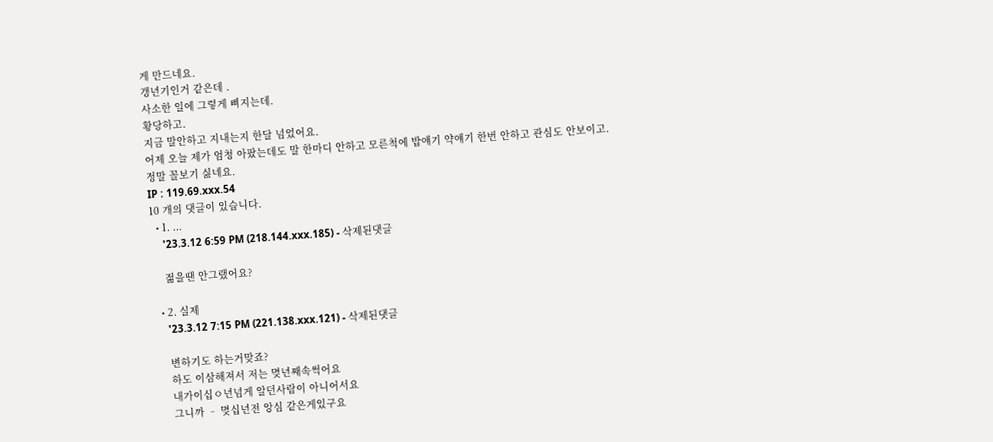게 만드네요.
갱년기인거 같은데 .
사소한 일에 그렇게 삐지는데.
황당하고.
지금 말안하고 지내는지 한달 넘었어요.
어제 오늘 제가 엄청 아팠는데도 말 한마디 안하고 모른척에 밥얘기 약얘기 한번 안하고 관심도 안보이고.
정말 꼴보기 싫네요.
IP : 119.69.xxx.54
10 개의 댓글이 있습니다.
  • 1. ...
    '23.3.12 6:59 PM (218.144.xxx.185) - 삭제된댓글

    젊을땐 안그랬어요?

  • 2. 실제
    '23.3.12 7:15 PM (221.138.xxx.121) - 삭제된댓글

    변하기도 하는거맞죠?
    하도 이삼해져서 저는 몆년째속썩어요
    내가이십ㅇ년넘게 알던사람이 아니어서요
    그니까 ᆢ 몆십년전 앙심 같은게있구요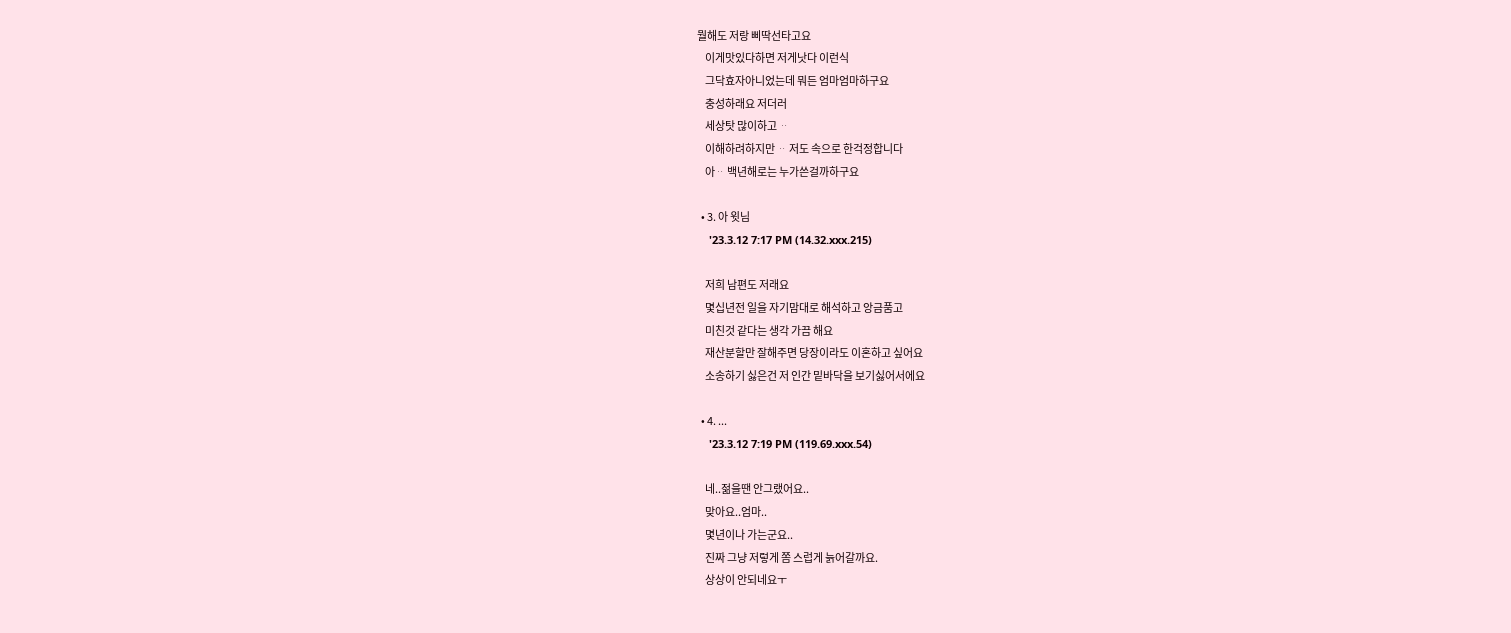뭘해도 저랑 삐딱선타고요
    이게맛있다하면 저게낫다 이런식
    그닥효자아니었는데 뭐든 엄마엄마하구요
    충성하래요 저더러
    세상탓 많이하고 ᆢ
    이해하려하지만 ᆢ 저도 속으로 한걱정합니다
    아ᆢ 백년해로는 누가쓴걸까하구요

  • 3. 아 윗님
    '23.3.12 7:17 PM (14.32.xxx.215)

    저희 남편도 저래요
    몇십년전 일을 자기맘대로 해석하고 앙금품고
    미친것 같다는 생각 가끔 해요
    재산분할만 잘해주면 당장이라도 이혼하고 싶어요
    소송하기 싫은건 저 인간 밑바닥을 보기싫어서에요

  • 4. ...
    '23.3.12 7:19 PM (119.69.xxx.54)

    네..젊을땐 안그랬어요..
    맞아요..엄마..
    몇년이나 가는군요..
    진짜 그냥 저렇게 쫌 스럽게 늙어갈까요.
    상상이 안되네요ㅜ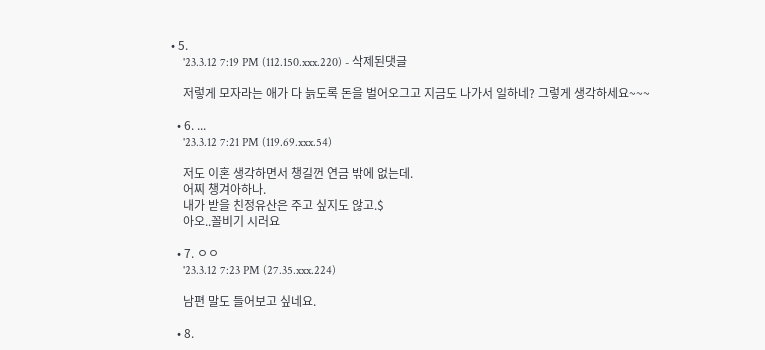• 5.
    '23.3.12 7:19 PM (112.150.xxx.220) - 삭제된댓글

    저렇게 모자라는 애가 다 늙도록 돈을 벌어오그고 지금도 나가서 일하네? 그렇게 생각하세요~~~

  • 6. ...
    '23.3.12 7:21 PM (119.69.xxx.54)

    저도 이혼 생각하면서 챙길껀 연금 밖에 없는데.
    어찌 챙겨아하나.
    내가 받을 친정유산은 주고 싶지도 않고.$
    아오..꼴비기 시러요

  • 7. ㅇㅇ
    '23.3.12 7:23 PM (27.35.xxx.224)

    남편 말도 들어보고 싶네요.

  • 8.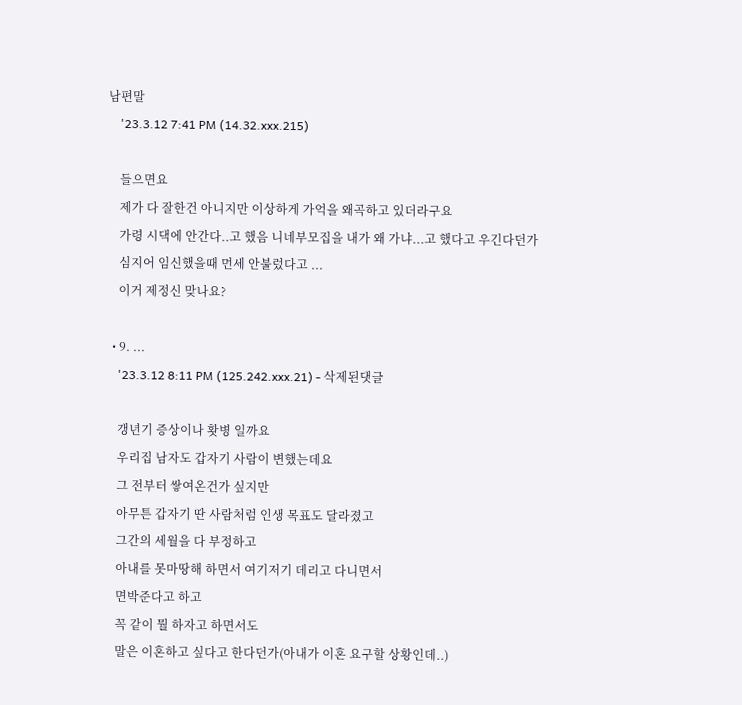남편말
    '23.3.12 7:41 PM (14.32.xxx.215)

    들으면요
    제가 다 잘한건 아니지만 이상하게 가억을 왜곡하고 있더라구요
    가령 시댁에 안간다..고 했음 니네부모집을 내가 왜 가냐...고 했다고 우긴다던가
    심지어 임신했을때 먼세 안불렀다고 ...
    이거 제정신 맞나요?

  • 9. ...
    '23.3.12 8:11 PM (125.242.xxx.21) - 삭제된댓글

    갱년기 증상이나 홧병 일까요
    우리집 남자도 갑자기 사람이 변했는데요
    그 전부터 쌓여온건가 싶지만
    아무튼 갑자기 딴 사람처럼 인생 목표도 달라졌고
    그간의 세월을 다 부정하고
    아내를 못마땅해 하면서 여기저기 데리고 다니면서
    면박준다고 하고
    꼭 같이 뭘 하자고 하면서도
    말은 이혼하고 싶다고 한다던가(아내가 이혼 요구할 상황인데..)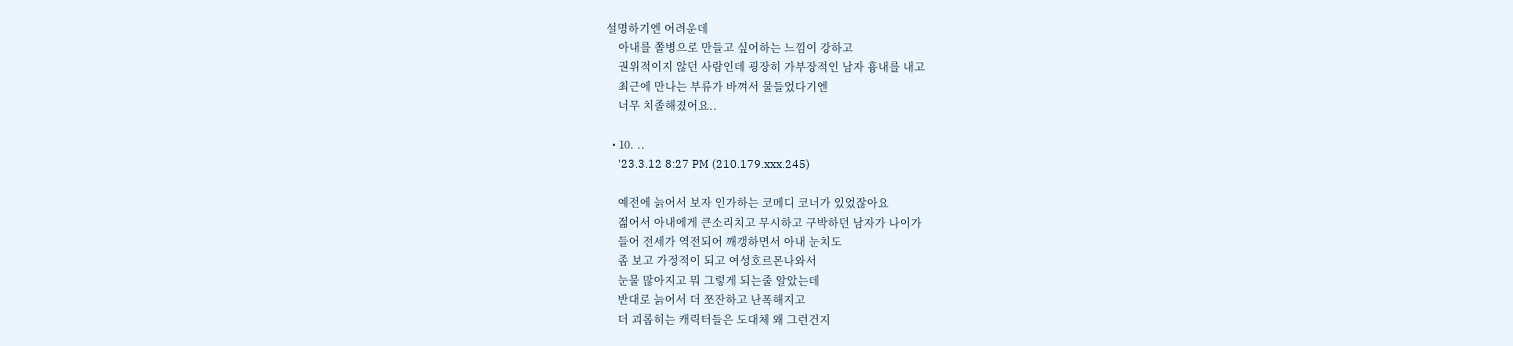설명하기엔 어려운데
    아내를 쫄병으로 만들고 싶어하는 느낌이 강하고
    권위적이지 않던 사람인데 굉장히 가부장적인 남자 흉내를 내고
    최근에 만나는 부류가 바껴서 물들었다기엔
    너무 치졸해졌어요..

  • 10. ..
    '23.3.12 8:27 PM (210.179.xxx.245)

    예전에 늙어서 보자 인가하는 코메디 코너가 있었잖아요
    젊어서 아내에게 큰소리치고 무시하고 구박하던 남자가 나이가
    들어 전세가 역전되어 깨갱하면서 아내 눈치도
    좀 보고 가정적이 되고 여성호르몬나와서
    눈물 많아지고 뭐 그렇게 되는줄 알았는데
    반대로 늙어서 더 쪼잔하고 난폭해지고
    더 괴롭히는 캐릭터들은 도대체 왜 그런건지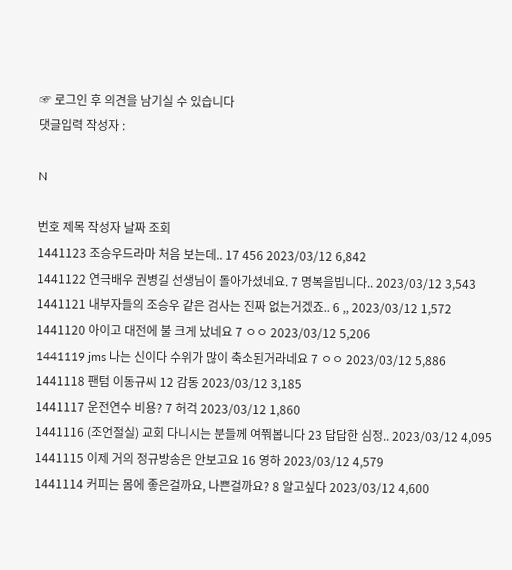☞ 로그인 후 의견을 남기실 수 있습니다
댓글입력 작성자 :

N

번호 제목 작성자 날짜 조회
1441123 조승우드라마 처음 보는데.. 17 456 2023/03/12 6,842
1441122 연극배우 권병길 선생님이 돌아가셨네요. 7 명복을빕니다.. 2023/03/12 3,543
1441121 내부자들의 조승우 같은 검사는 진짜 없는거겠죠.. 6 ,, 2023/03/12 1,572
1441120 아이고 대전에 불 크게 났네요 7 ㅇㅇ 2023/03/12 5,206
1441119 jms 나는 신이다 수위가 많이 축소된거라네요 7 ㅇㅇ 2023/03/12 5,886
1441118 팬텀 이동규씨 12 감동 2023/03/12 3,185
1441117 운전연수 비용? 7 허걱 2023/03/12 1,860
1441116 (조언절실) 교회 다니시는 분들께 여쭤봅니다 23 답답한 심정.. 2023/03/12 4,095
1441115 이제 거의 정규방송은 안보고요 16 영하 2023/03/12 4,579
1441114 커피는 몸에 좋은걸까요, 나쁜걸까요? 8 알고싶다 2023/03/12 4,600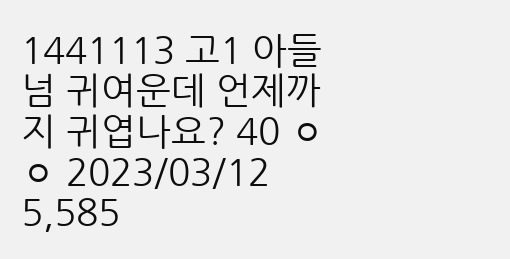1441113 고1 아들 넘 귀여운데 언제까지 귀엽나요? 40 ㅇㅇ 2023/03/12 5,585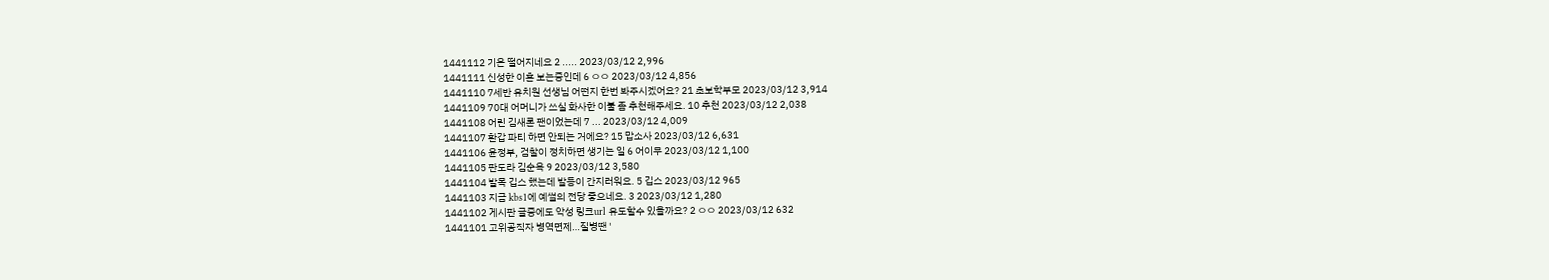1441112 기온 떨어지네요 2 ..... 2023/03/12 2,996
1441111 신성한 이혼 보는중인데 6 ㅇㅇ 2023/03/12 4,856
1441110 7세반 유치원 선생님 어떤지 한번 봐주시겠어요? 21 초보학부모 2023/03/12 3,914
1441109 70대 어머니가 쓰실 화사한 이불 좀 추천해주세요. 10 추천 2023/03/12 2,038
1441108 어린 김새론 팬이었는데 7 ... 2023/03/12 4,009
1441107 환갑 파티 하면 안되는 거에요? 15 맙소사 2023/03/12 6,631
1441106 윤정부, 검찰이 정치하면 생기는 일 6 어이무 2023/03/12 1,100
1441105 판도라 김순옥 9 2023/03/12 3,580
1441104 발목 깁스 했는데 발등이 간지러워요. 5 깁스 2023/03/12 965
1441103 지금 kbs1에 예썰의 전당 좋으네요. 3 2023/03/12 1,280
1441102 게시판 글중에도 악성 링크url 유도할수 있을까요? 2 ㅇㅇ 2023/03/12 632
1441101 고위공직자 병역면제…질병땐 '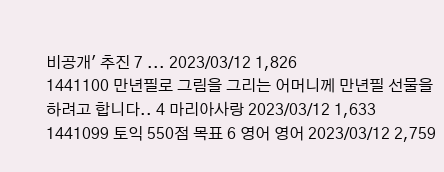비공개' 추진 7 ... 2023/03/12 1,826
1441100 만년필로 그림을 그리는 어머니께 만년필 선물을 하려고 합니다.. 4 마리아사랑 2023/03/12 1,633
1441099 토익 550점 목표 6 영어 영어 2023/03/12 2,759